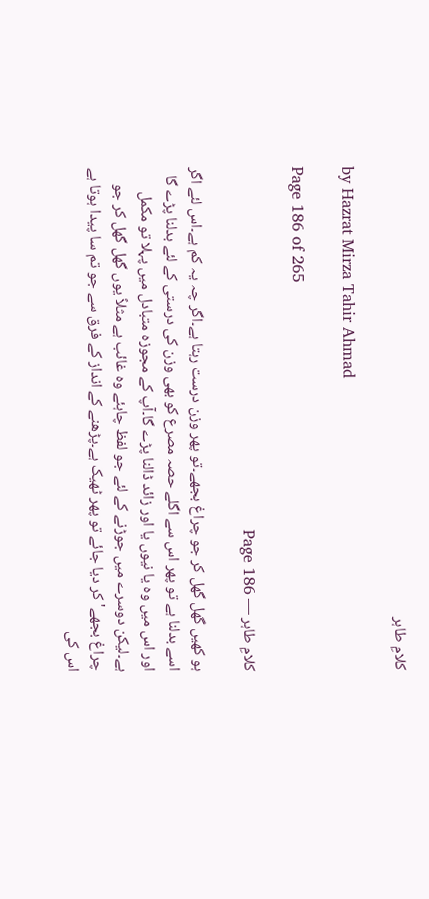کلامِ طاہر

by Hazrat Mirza Tahir Ahmad

Page 186 of 265

کلامِ طاہر — Page 186

ہو کھیں گھل گھل کر جو چراغ بجھے۔تو پھر وزن درست رہتا ہے۔اگر چہ یہ کم ہے۔اس لئے اگر اسے بدلنا ہے تو پھر اس سے اگلے حصہ مصرع کو بھی وزن کی درستی کے لئے بدلنا پڑے گا اور اس میں وہ یا نیوں یا اور زائد ڈالنا پڑے گا۔آپ کے مجوزہ متبادل میں پہلا تو مکمل ہے۔لیکن دوسرے میں جوڑنے کے لئے جو لفظ چاہئے وہ غائب ہے مثلاً یوں گھل گھل کر جو چراغ بجھے' کر دیا جائے تو پھر ٹھیک ہے۔پڑھنے کے انداز کے فرق سے جو تم سا پیدا ہوتا ہے اس کی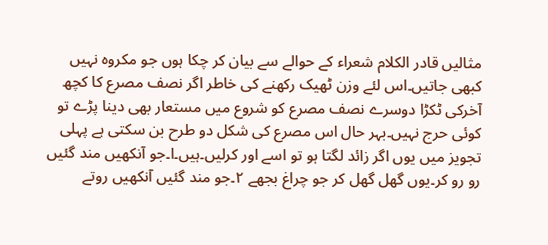مثالیں قادر الکلام شعراء کے حوالے سے بیان کر چکا ہوں جو مکروہ نہیں کبھی جاتیں۔اس لئے وزن ٹھیک رکھنے کی خاطر اگر نصف مصرع کا کچھ آخرکی ٹکڑا دوسرے نصف مصرع کو شروع میں مستعار بھی دینا پڑے تو کوئی حرج نہیں۔بہر حال اس مصرع کی شکل دو طرح بن سکتی ہے پہلی تجویز میں یوں اگر زائد لگتا ہو تو اسے اور کرلیں۔ہیں۔ا۔جو آنکھیں مند گئیں رو رو کر۔یوں گھل گھل کر جو چراغ بجھے ۲۔جو مند گئیں آنکھیں روتے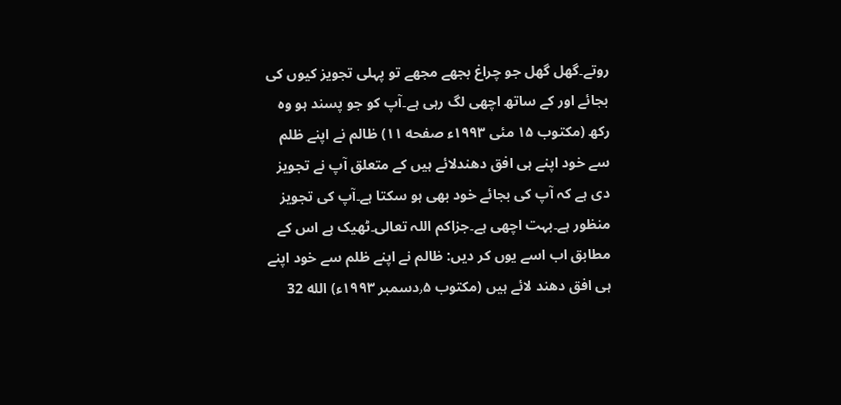روتے۔گھل گھل جو چراغ بجھے مجھے تو پہلی تجویز کیوں کی بجائے اور کے ساتھ اچھی لگ رہی ہے۔آپ کو جو پسند ہو وہ رکھ (مکتوب ۱۵ مئی ۱۹۹۳ء صفحه ۱۱) ظالم نے اپنے ظلم سے خود اپنے ہی افق دھندلائے ہیں کے متعلق آپ نے تجویز دی ہے کہ آپ کی بجائے خود بھی ہو سکتا ہے۔آپ کی تجویز منظور ہے۔بہت اچھی ہے۔جزاکم اللہ تعالی۔ٹھیک ہے اس کے مطابق اب اسے یوں کر دیں: ظالم نے اپنے ظلم سے خود اپنے ہی افق دھند لائے ہیں (مكتوب ٫۵دسمبر ۱۹۹۳ء) الله 32